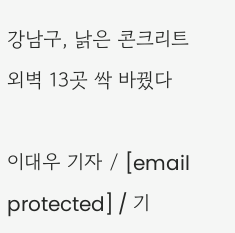강남구, 낡은 콘크리트 외벽 13곳 싹 바꿨다

이대우 기자 / [email protected] / 기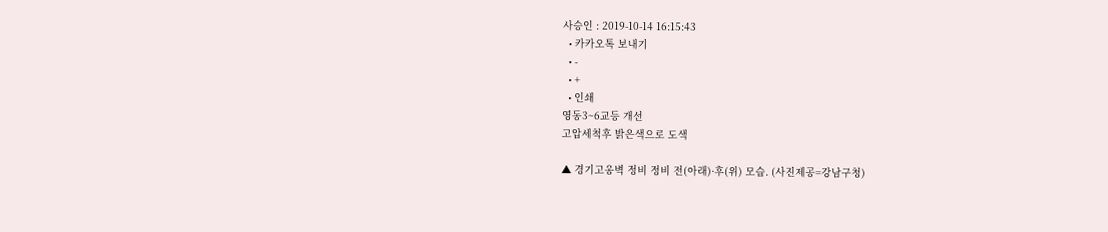사승인 : 2019-10-14 16:15:43
  • 카카오톡 보내기
  • -
  • +
  • 인쇄
영동3~6교등 개선
고압세척후 밝은색으로 도색

▲ 경기고옹벽 정비 정비 전(아래)·후(위) 모습. (사진제공=강남구청)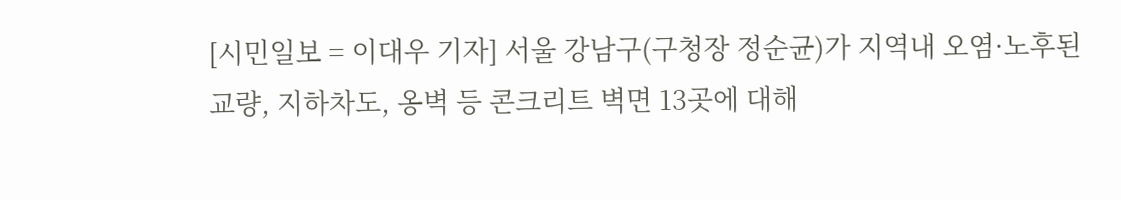[시민일보 = 이대우 기자] 서울 강남구(구청장 정순균)가 지역내 오염·노후된 교량, 지하차도, 옹벽 등 콘크리트 벽면 13곳에 대해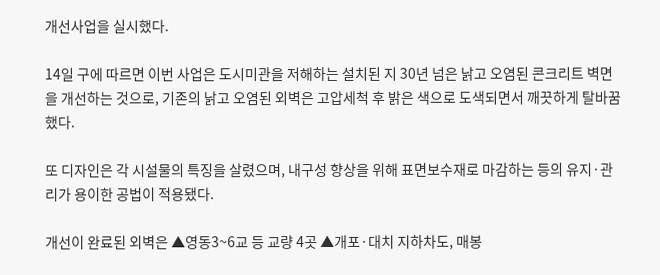개선사업을 실시했다.

14일 구에 따르면 이번 사업은 도시미관을 저해하는 설치된 지 30년 넘은 낡고 오염된 콘크리트 벽면을 개선하는 것으로, 기존의 낡고 오염된 외벽은 고압세척 후 밝은 색으로 도색되면서 깨끗하게 탈바꿈했다.

또 디자인은 각 시설물의 특징을 살렸으며, 내구성 향상을 위해 표면보수재로 마감하는 등의 유지·관리가 용이한 공법이 적용됐다.

개선이 완료된 외벽은 ▲영동3~6교 등 교량 4곳 ▲개포·대치 지하차도, 매봉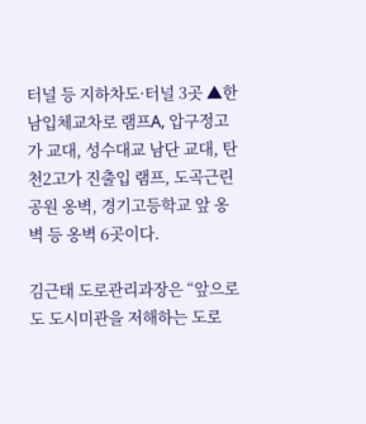터널 등 지하차도·터널 3곳 ▲한남입체교차로 램프A, 압구정고가 교대, 성수대교 남단 교대, 탄천2고가 진출입 램프, 도곡근린공원 옹벽, 경기고등학교 앞 옹벽 등 옹벽 6곳이다.

김근태 도로관리과장은 “앞으로도 도시미관을 저해하는 도로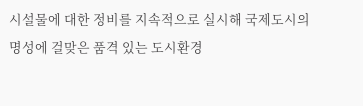시설물에 대한 정비를 지속적으로 실시해 국제도시의 명성에 걸맞은 품격 있는 도시환경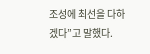조성에 최선을 다하겠다”고 말했다.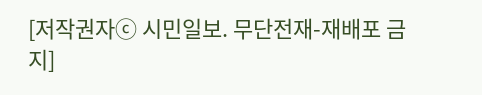[저작권자ⓒ 시민일보. 무단전재-재배포 금지]